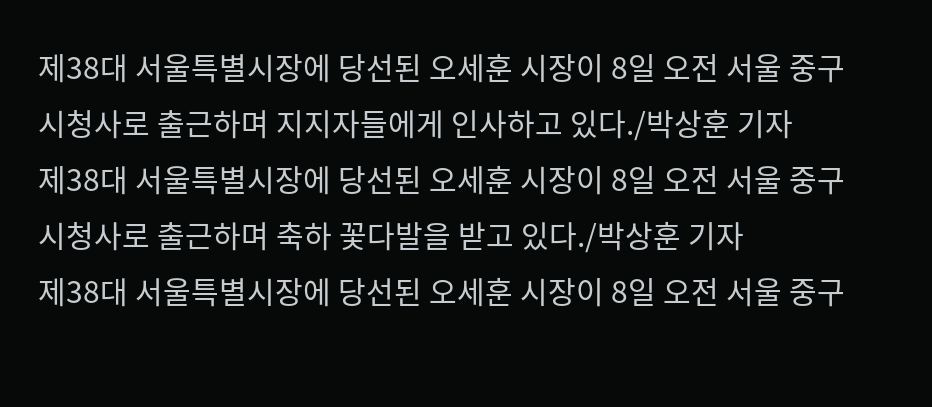제38대 서울특별시장에 당선된 오세훈 시장이 8일 오전 서울 중구 시청사로 출근하며 지지자들에게 인사하고 있다./박상훈 기자
제38대 서울특별시장에 당선된 오세훈 시장이 8일 오전 서울 중구 시청사로 출근하며 축하 꽃다발을 받고 있다./박상훈 기자
제38대 서울특별시장에 당선된 오세훈 시장이 8일 오전 서울 중구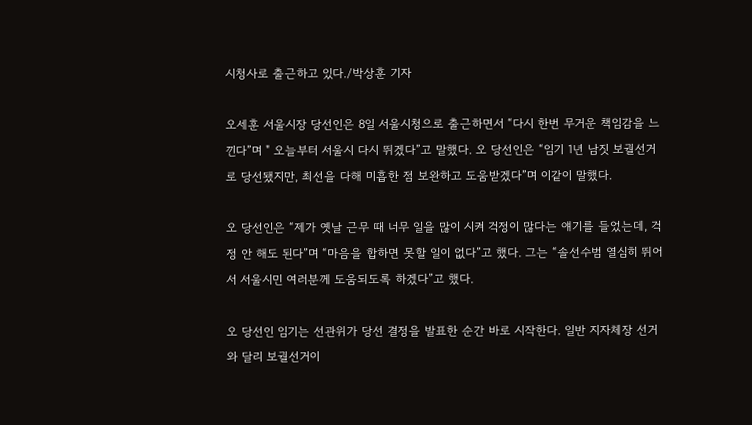시청사로 출근하고 있다./박상훈 기자

오세훈 서울시장 당선인은 8일 서울시청으로 출근하면서 “다시 한번 무거운 책임감을 느낀다”며 " 오늘부터 서울시 다시 뛰겠다”고 말했다. 오 당선인은 “임기 1년 남짓 보궐선거로 당선됐지만, 최선을 다해 미흡한 점 보완하고 도움받겠다”며 이같이 말했다.

오 당선인은 “제가 옛날 근무 때 너무 일을 많이 시켜 걱정이 많다는 얘기를 들었는데, 걱정 안 해도 된다”며 “마음을 합하면 못할 일이 없다”고 했다. 그는 “솔선수범 열심히 뛰어서 서울시민 여러분께 도움되도록 하겠다”고 했다.

오 당선인 임기는 선관위가 당선 결정을 발표한 순간 바로 시작한다. 일반 지자체장 선거와 달리 보궐선거이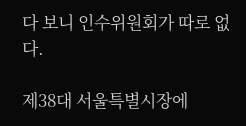다 보니 인수위원회가 따로 없다.

제38대 서울특별시장에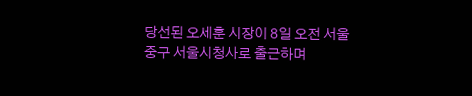당선된 오세훈 시장이 8일 오전 서울 중구 서울시청사로 출근하며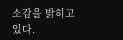소감을 밝히고 있다.